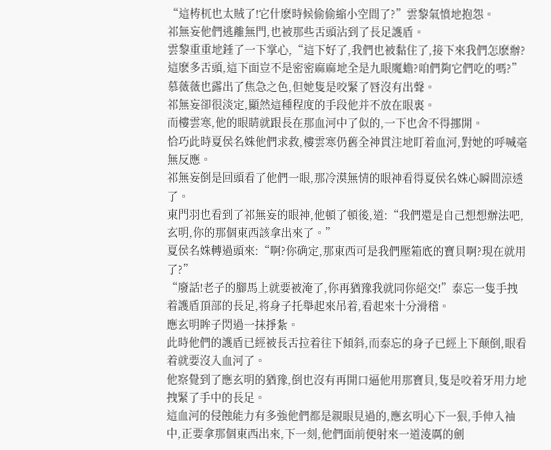“這梼杌也太賊了!它什麽時候偷偷縮小空間了?”雲黎氣憤地抱怨。
祁無妄他們逃離無門,也被那些舌頭沾到了長足護盾。
雲黎重重地錘了一下掌心,“這下好了,我們也被黏住了,接下來我們怎麽辦?這麽多舌頭,這下面豈不是密密麻麻地全是九眼魔蟾?咱們夠它們吃的嗎?”
慕薇薇也露出了焦急之色,但她隻是咬緊了唇沒有出聲。
祁無妄卻很淡定,顯然這種程度的手段他并不放在眼裏。
而樓雲寒,他的眼睛就跟長在那血河中了似的,一下也舍不得挪開。
恰巧此時夏侯名姝他們求救,樓雲寒仍舊全神貫注地盯着血河,對她的呼喊毫無反應。
祁無妄倒是回頭看了他們一眼,那冷漠無情的眼神看得夏侯名姝心瞬間涼透了。
東門羽也看到了祁無妄的眼神,他頓了頓後,道:“我們還是自己想想辦法吧,玄明,你的那個東西該拿出來了。”
夏侯名姝轉過頭來:“啊?你确定,那東西可是我們壓箱底的寶貝啊?現在就用了?”
“廢話!老子的腳馬上就要被淹了,你再猶豫我就同你絕交!”泰忘一隻手拽着護盾頂部的長足,将身子托舉起來吊着,看起來十分滑稽。
應玄明眸子閃過一抹掙紮。
此時他們的護盾已經被長舌拉着往下傾斜,而泰忘的身子已經上下颠倒,眼看着就要沒入血河了。
他察覺到了應玄明的猶豫,倒也沒有再開口逼他用那寶貝,隻是咬着牙用力地拽緊了手中的長足。
這血河的侵蝕能力有多強他們都是親眼見過的,應玄明心下一狠,手伸入袖中,正要拿那個東西出來,下一刻,他們面前便射來一道淩厲的劍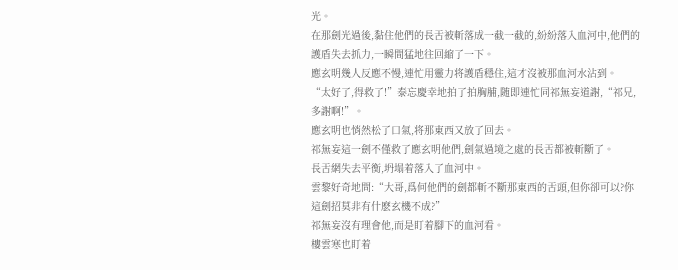光。
在那劍光過後,黏住他們的長舌被斬落成一截一截的,紛紛落入血河中,他們的護盾失去抓力,一瞬間猛地往回縮了一下。
應玄明幾人反應不慢,連忙用靈力将護盾穩住,這才沒被那血河水沾到。
“太好了,得救了!”泰忘慶幸地拍了拍胸脯,随即連忙同祁無妄道謝,“祁兄,多謝啊!”。
應玄明也悄然松了口氣,将那東西又放了回去。
祁無妄這一劍不僅救了應玄明他們,劍氣過境之處的長舌都被斬斷了。
長舌網失去平衡,坍塌着落入了血河中。
雲黎好奇地問:“大哥,爲何他們的劍都斬不斷那東西的舌頭,但你卻可以?你這劍招莫非有什麽玄機不成?”
祁無妄沒有理會他,而是盯着腳下的血河看。
樓雲寒也盯着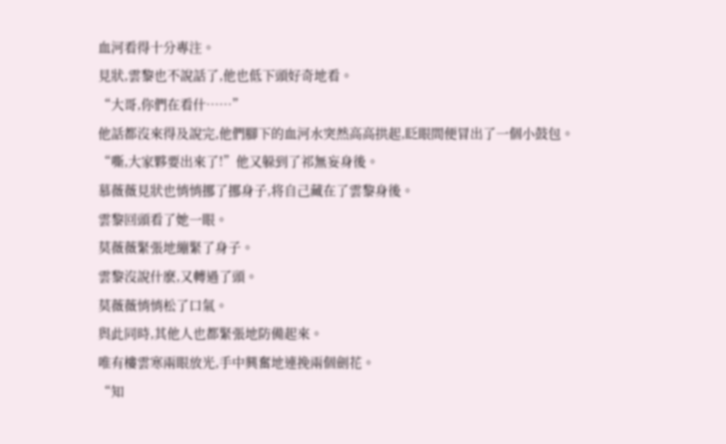血河看得十分專注。
見狀,雲黎也不說話了,他也低下頭好奇地看。
“大哥,你們在看什……”
他話都沒來得及說完,他們腳下的血河水突然高高拱起,眨眼間便冒出了一個小鼓包。
“嘶,大家夥要出來了!”他又躲到了祁無妄身後。
慕薇薇見狀也悄悄挪了挪身子,将自己藏在了雲黎身後。
雲黎回頭看了她一眼。
莫薇薇緊張地繃緊了身子。
雲黎沒說什麽,又轉過了頭。
莫薇薇悄悄松了口氣。
與此同時,其他人也都緊張地防備起來。
唯有樓雲寒兩眼放光,手中興奮地連挽兩個劍花。
“知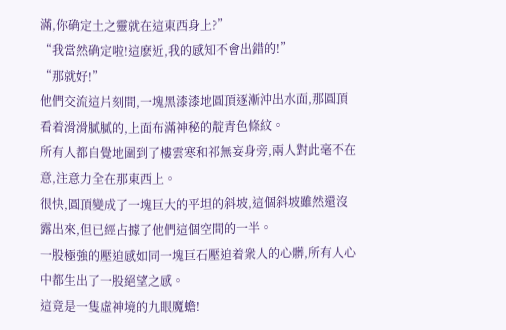滿,你确定土之靈就在這東西身上?”
“我當然确定啦!這麽近,我的感知不會出錯的!”
“那就好!”
他們交流這片刻間,一塊黑漆漆地圓頂逐漸沖出水面,那圓頂看着滑滑膩膩的,上面布滿神秘的靛青色條紋。
所有人都自覺地圍到了樓雲寒和祁無妄身旁,兩人對此毫不在意,注意力全在那東西上。
很快,圓頂變成了一塊巨大的平坦的斜坡,這個斜坡雖然還沒露出來,但已經占據了他們這個空間的一半。
一股極強的壓迫感如同一塊巨石壓迫着衆人的心髒,所有人心中都生出了一股絕望之感。
這竟是一隻虛神境的九眼魔蟾!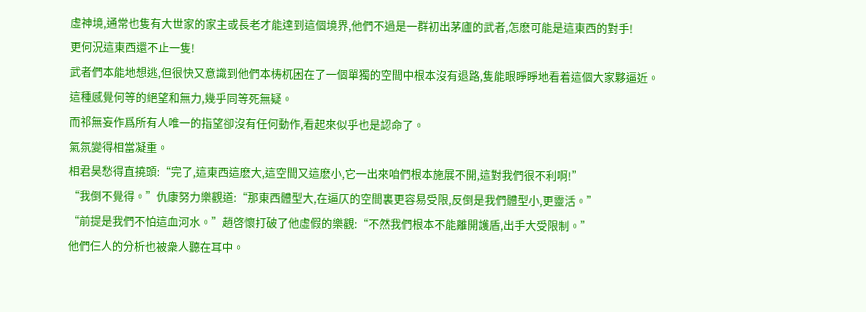虛神境,通常也隻有大世家的家主或長老才能達到這個境界,他們不過是一群初出茅廬的武者,怎麽可能是這東西的對手!
更何況這東西還不止一隻!
武者們本能地想逃,但很快又意識到他們本梼杌困在了一個單獨的空間中根本沒有退路,隻能眼睜睜地看着這個大家夥逼近。
這種感覺何等的絕望和無力,幾乎同等死無疑。
而祁無妄作爲所有人唯一的指望卻沒有任何動作,看起來似乎也是認命了。
氣氛變得相當凝重。
相君昊愁得直撓頭:“完了,這東西這麽大,這空間又這麽小,它一出來咱們根本施展不開,這對我們很不利啊!”
“我倒不覺得。”仇康努力樂觀道:“那東西體型大,在逼仄的空間裏更容易受限,反倒是我們體型小,更靈活。”
“前提是我們不怕這血河水。”趙啓懷打破了他虛假的樂觀:“不然我們根本不能離開護盾,出手大受限制。”
他們仨人的分析也被衆人聽在耳中。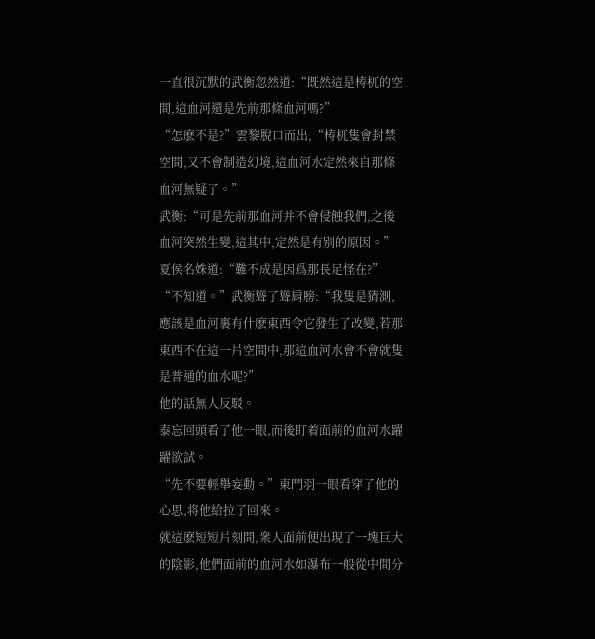一直很沉默的武衡忽然道:“既然這是梼杌的空間,這血河還是先前那條血河嗎?”
“怎麽不是?”雲黎脫口而出,“梼杌隻會封禁空間,又不會制造幻境,這血河水定然來自那條血河無疑了。”
武衡:“可是先前那血河并不會侵蝕我們,之後血河突然生變,這其中,定然是有别的原因。”
夏侯名姝道:“難不成是因爲那長足怪在?”
“不知道。”武衡聳了聳肩膀:“我隻是猜測,應該是血河裏有什麽東西令它發生了改變,若那東西不在這一片空間中,那這血河水會不會就隻是普通的血水呢?”
他的話無人反駁。
泰忘回頭看了他一眼,而後盯着面前的血河水躍躍欲試。
“先不要輕舉妄動。”東門羽一眼看穿了他的心思,将他給拉了回來。
就這麽短短片刻間,衆人面前便出現了一塊巨大的陰影,他們面前的血河水如瀑布一般從中間分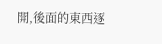開,後面的東西逐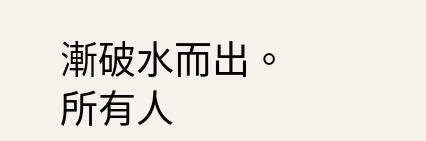漸破水而出。
所有人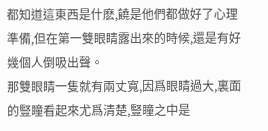都知道這東西是什麽,饒是他們都做好了心理準備,但在第一雙眼睛露出來的時候,還是有好幾個人倒吸出聲。
那雙眼睛一隻就有兩丈寬,因爲眼睛過大,裏面的豎瞳看起來尤爲清楚,豎瞳之中是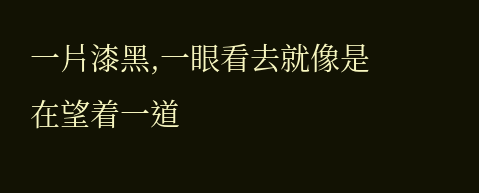一片漆黑,一眼看去就像是在望着一道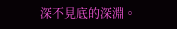深不見底的深淵。